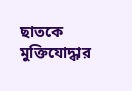ছাতকে মুক্তিযোদ্ধার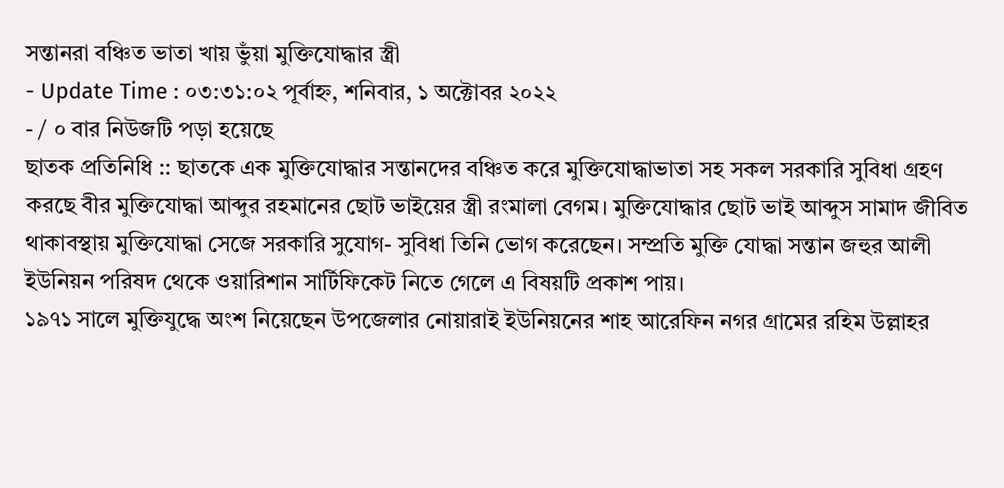সন্তানরা বঞ্চিত ভাতা খায় ভুঁয়া মুক্তিযোদ্ধার স্ত্রী
- Update Time : ০৩:৩১:০২ পূর্বাহ্ন, শনিবার, ১ অক্টোবর ২০২২
- / ০ বার নিউজটি পড়া হয়েছে
ছাতক প্রতিনিধি :: ছাতকে এক মুক্তিযোদ্ধার সন্তানদের বঞ্চিত করে মুক্তিযোদ্ধাভাতা সহ সকল সরকারি সুবিধা গ্রহণ করছে বীর মুক্তিযোদ্ধা আব্দুর রহমানের ছোট ভাইয়ের স্ত্রী রংমালা বেগম। মুক্তিযোদ্ধার ছোট ভাই আব্দুস সামাদ জীবিত থাকাবস্থায় মুক্তিযোদ্ধা সেজে সরকারি সুযোগ- সুবিধা তিনি ভোগ করেছেন। সম্প্রতি মুক্তি যোদ্ধা সন্তান জহুর আলী ইউনিয়ন পরিষদ থেকে ওয়ারিশান সার্টিফিকেট নিতে গেলে এ বিষয়টি প্রকাশ পায়।
১৯৭১ সালে মুক্তিযুদ্ধে অংশ নিয়েছেন উপজেলার নোয়ারাই ইউনিয়নের শাহ আরেফিন নগর গ্রামের রহিম উল্লাহর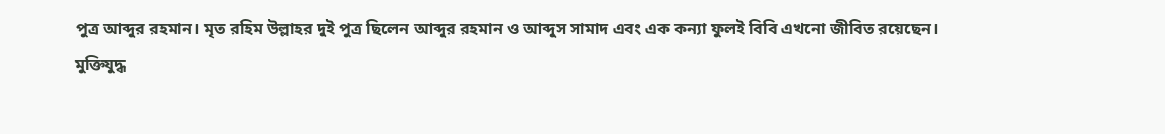পুত্র আব্দুর রহমান। মৃত রহিম উল্লাহর দুই পুত্র ছিলেন আব্দুর রহমান ও আব্দুস সামাদ এবং এক কন্যা ফুলই বিবি এখনো জীবিত রয়েছেন।
মুক্তিযুদ্ধ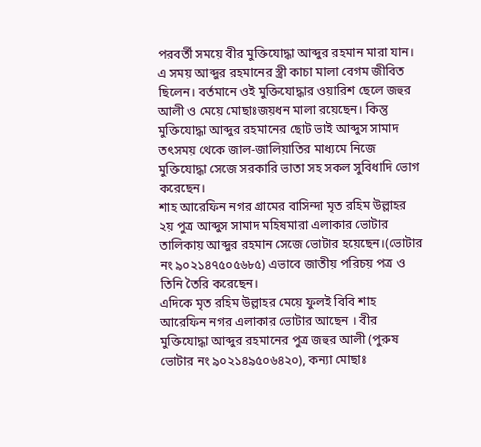পরবর্তী সময়ে বীর মুক্তিযোদ্ধা আব্দুর রহমান মারা যান। এ সময় আব্দুর রহমানের স্ত্রী কাচা মালা বেগম জীবিত ছিলেন। বর্তমানে ওই মুক্তিযোদ্ধার ওয়ারিশ ছেলে জহুর আলী ও মেয়ে মোছাঃজয়ধন মালা রয়েছেন। কিন্তু মুক্তিযোদ্ধা আব্দুর রহমানের ছোট ভাই আব্দুস সামাদ তৎসময় থেকে জাল-জালিয়াতির মাধ্যমে নিজে মুক্তিযোদ্ধা সেজে সরকারি ভাতা সহ সকল সুবিধাদি ভোগ করেছেন।
শাহ আরেফিন নগর গ্রামের বাসিন্দা মৃত রহিম উল্লাহর ২য় পুত্র আব্দুস সামাদ মহিষমারা এলাকার ভোটার তালিকায় আব্দুর রহমান সেজে ভোটার হয়েছেন।(ভোটার নং ৯০২১৪৭৫০৫৬৮৫) এভাবে জাতীয় পরিচয় পত্র ও তিনি তৈরি করেছেন।
এদিকে মৃত রহিম উল্লাহর মেয়ে ফুলই বিবি শাহ আরেফিন নগর এলাকার ভোটার আছেন । বীর মুক্তিযোদ্ধা আব্দুর রহমানের পুত্র জহুর আলী (পুরুষ ভোটার নং ৯০২১৪৯৫০৬৪২০), কন্যা মোছাঃ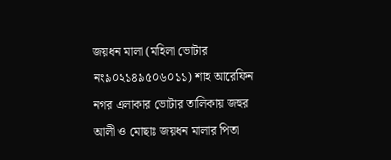জয়ধন মালা (মহিলা ভোটার নং৯০২১৪৯৫০৬০১১) শাহ আরেফিন নগর এলাকার ভোটার তালিকায় জহুর আলী ও মোছাঃ জয়ধন মালার পিতা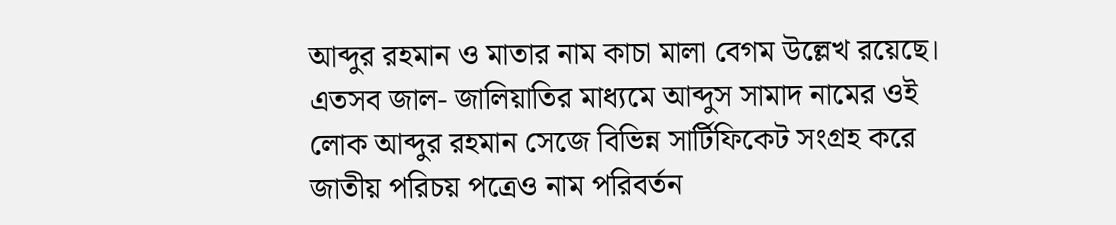আব্দুর রহমান ও মাতার নাম কাচা মালা বেগম উল্লেখ রয়েছে।
এতসব জাল- জালিয়াতির মাধ্যমে আব্দুস সামাদ নামের ওই লোক আব্দুর রহমান সেজে বিভিন্ন সার্টিফিকেট সংগ্রহ করে জাতীয় পরিচয় পত্রেও নাম পরিবর্তন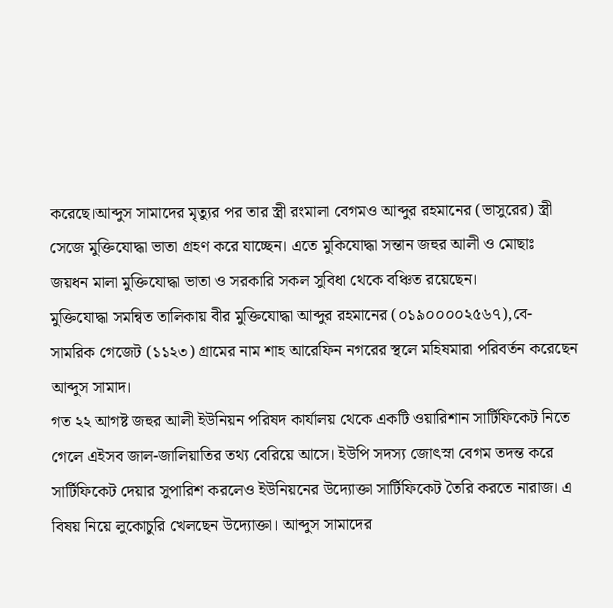করেছে।আব্দুস সামাদের মৃত্যুর পর তার স্ত্রী রংমালা বেগমও আব্দুর রহমানের (ভাসুরের) স্ত্রী সেজে মুক্তিযোদ্ধা ভাতা গ্রহণ করে যাচ্ছেন। এতে মুকিযোদ্ধা সন্তান জহুর আলী ও মোছাঃ জয়ধন মালা মুক্তিযোদ্ধা ভাতা ও সরকারি সকল সুবিধা থেকে বঞ্চিত রয়েছেন।
মুক্তিযোদ্ধা সমন্বিত তালিকায় বীর মুক্তিযোদ্ধা আব্দুর রহমানের (০১৯০০০০২৫৬৭),বে- সামরিক গেজেট (১১২৩) গ্রামের নাম শাহ আরেফিন নগরের স্থলে মহিষমারা পরিবর্তন করেছেন আব্দুস সামাদ।
গত ২২ আগষ্ট জহুর আলী ইউনিয়ন পরিষদ কার্যালয় থেকে একটি ওয়ারিশান সার্টিফিকেট নিতে গেলে এইসব জাল-জালিয়াতির তথ্য বেরিয়ে আসে। ইউপি সদস্য জোৎস্না বেগম তদন্ত করে সার্টিফিকেট দেয়ার সুপারিশ করলেও ইউনিয়নের উদ্যোক্তা সার্টিফিকেট তৈরি করতে নারাজ। এ বিষয় নিয়ে লুকোচুরি খেলছেন উদ্যোক্তা। আব্দুস সামাদের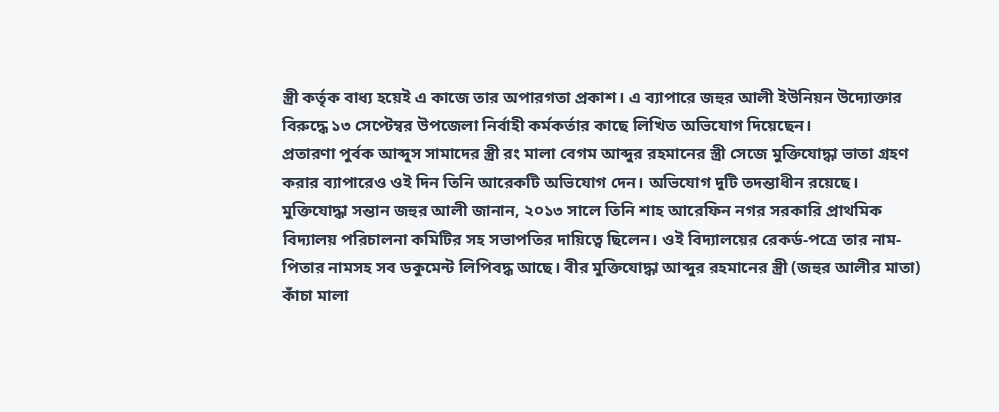স্ত্রী কর্তৃক বাধ্য হয়েই এ কাজে তার অপারগতা প্রকাশ। এ ব্যাপারে জহুর আলী ইউনিয়ন উদ্যোক্তার বিরুদ্ধে ১৩ সেপ্টেম্বর উপজেলা নির্বাহী কর্মকর্তার কাছে লিখিত অভিযোগ দিয়েছেন।
প্রতারণা পুর্বক আব্দুস সামাদের স্ত্রী রং মালা বেগম আব্দুর রহমানের স্ত্রী সেজে মুক্তিযোদ্ধা ভাতা গ্রহণ করার ব্যাপারেও ওই দিন তিনি আরেকটি অভিযোগ দেন। অভিযোগ দুটি তদন্তাধীন রয়েছে।
মুক্তিযোদ্ধা সন্তান জহুর আলী জানান, ২০১৩ সালে তিনি শাহ আরেফিন নগর সরকারি প্রাথমিক বিদ্যালয় পরিচালনা কমিটির সহ সভাপতির দায়িত্বে ছিলেন। ওই বিদ্যালয়ের রেকর্ড-পত্রে তার নাম-পিতার নামসহ সব ডকুমেন্ট লিপিবদ্ধ আছে। বীর মুক্তিযোদ্ধা আব্দুর রহমানের স্ত্রী (জহুর আলীর মাতা) কাঁচা মালা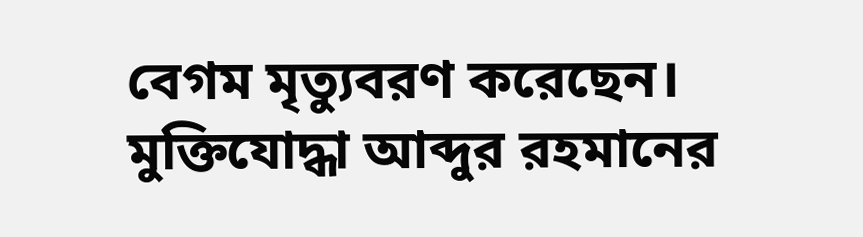বেগম মৃত্যুবরণ করেছেন। মুক্তিযোদ্ধা আব্দুর রহমানের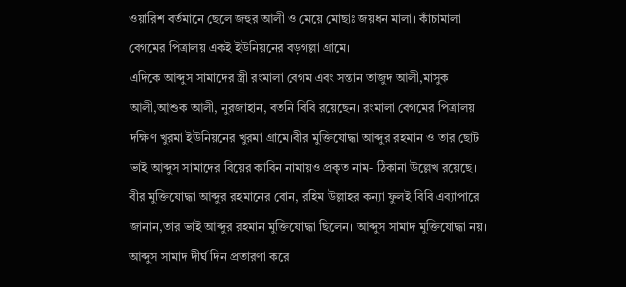ওয়ারিশ বর্তমানে ছেলে জহুর আলী ও মেয়ে মোছাঃ জয়ধন মালা। কাঁচামালা বেগমের পিত্রালয় একই ইউনিয়নের বড়গল্লা গ্রামে।
এদিকে আব্দুস সামাদের স্ত্রী রংমালা বেগম এবং সন্তান তাজুদ আলী,মাসুক আলী,আশুক আলী, নুরজাহান, বতনি বিবি রয়েছেন। রংমালা বেগমের পিত্রালয় দক্ষিণ খুরমা ইউনিয়নের খুরমা গ্রামে।বীর মুক্তিযোদ্ধা আব্দুর রহমান ও তার ছোট ভাই আব্দুস সামাদের বিয়ের কাবিন নামায়ও প্রকৃত নাম- ঠিকানা উল্লেখ রয়েছে।
বীর মুক্তিযোদ্ধা আব্দুর রহমানের বোন, রহিম উল্লাহর কন্যা ফুলই বিবি এব্যাপারে জানান,তার ভাই আব্দুর রহমান মুক্তিযোদ্ধা ছিলেন। আব্দুস সামাদ মুক্তিযোদ্ধা নয়। আব্দুস সামাদ দীর্ঘ দিন প্রতারণা করে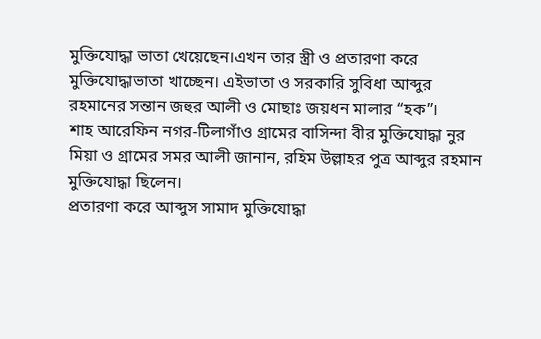মুক্তিযোদ্ধা ভাতা খেয়েছেন।এখন তার স্ত্রী ও প্রতারণা করে মুক্তিযোদ্ধাভাতা খাচ্ছেন। এইভাতা ও সরকারি সুবিধা আব্দুর রহমানের সন্তান জহুর আলী ও মোছাঃ জয়ধন মালার “হক”।
শাহ আরেফিন নগর-টিলাগাঁও গ্রামের বাসিন্দা বীর মুক্তিযোদ্ধা নুর মিয়া ও গ্রামের সমর আলী জানান, রহিম উল্লাহর পুত্র আব্দুর রহমান মুক্তিযোদ্ধা ছিলেন।
প্রতারণা করে আব্দুস সামাদ মুক্তিযোদ্ধা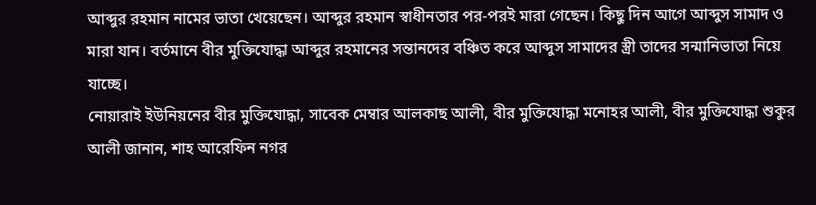আব্দুর রহমান নামের ভাতা খেয়েছেন। আব্দুর রহমান স্বাধীনতার পর-পরই মারা গেছেন। কিছু দিন আগে আব্দুস সামাদ ও মারা যান। বর্তমানে বীর মুক্তিযোদ্ধা আব্দুর রহমানের সন্তানদের বঞ্চিত করে আব্দুস সামাদের স্ত্রী তাদের সন্মানিভাতা নিয়ে যাচ্ছে।
নোয়ারাই ইউনিয়নের বীর মুক্তিযোদ্ধা, সাবেক মেম্বার আলকাছ আলী, বীর মুক্তিযোদ্ধা মনোহর আলী, বীর মুক্তিযোদ্ধা শুকুর আলী জানান, শাহ আরেফিন নগর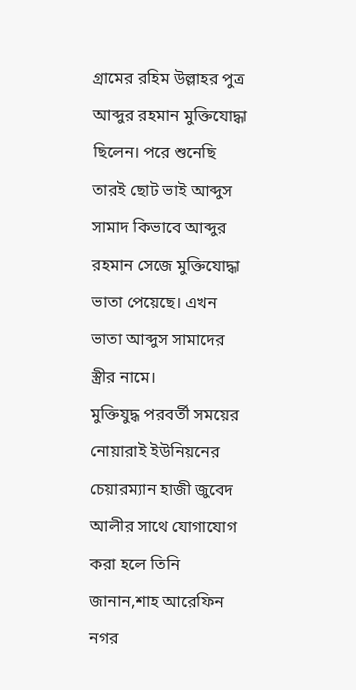গ্রামের রহিম উল্লাহর পুত্র আব্দুর রহমান মুক্তিযোদ্ধা ছিলেন। পরে শুনেছি তারই ছোট ভাই আব্দুস সামাদ কিভাবে আব্দুর রহমান সেজে মুক্তিযোদ্ধা ভাতা পেয়েছে। এখন ভাতা আব্দুস সামাদের স্ত্রীর নামে।
মুক্তিযুদ্ধ পরবর্তী সময়ের নোয়ারাই ইউনিয়নের চেয়ারম্যান হাজী জুবেদ আলীর সাথে যোগাযোগ করা হলে তিনি জানান,শাহ আরেফিন নগর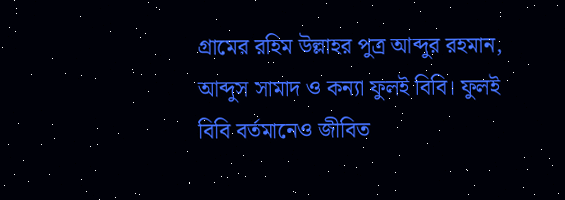গ্রামের রহিম উল্লাহর পুত্র আব্দুর রহমান, আব্দুস সামাদ ও কন্যা ফুলই বিবি। ফুলই বিবি বর্তমানেও জীবিত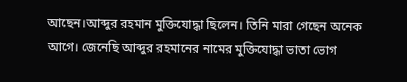আছেন।আব্দুর রহমান মুক্তিযোদ্ধা ছিলেন। তিনি মারা গেছেন অনেক আগে। জেনেছি আব্দুর রহমানের নামের মুক্তিযোদ্ধা ভাতা ভোগ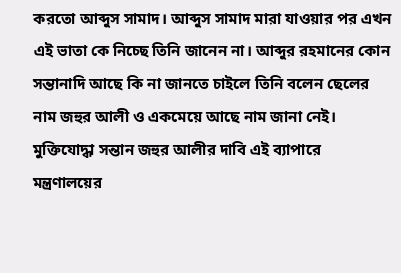করতো আব্দুস সামাদ। আব্দুস সামাদ মারা যাওয়ার পর এখন এই ভাতা কে নিচ্ছে তিনি জানেন না। আব্দুর রহমানের কোন সন্তানাদি আছে কি না জানতে চাইলে তিনি বলেন ছেলের নাম জহুর আলী ও একমেয়ে আছে নাম জানা নেই।
মুক্তিযোদ্ধা সন্তান জহুর আলীর দাবি এই ব্যাপারে মন্ত্রণালয়ের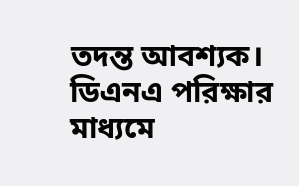তদন্ত আবশ্যক। ডিএনএ পরিক্ষার মাধ্যমে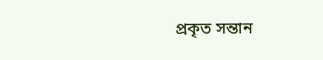প্রকৃত সন্তান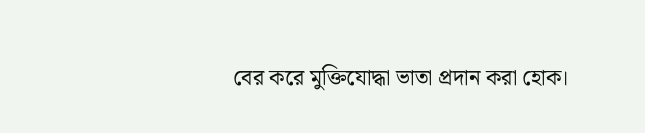বের করে মুক্তিযোদ্ধা ভাতা প্রদান করা হোক।